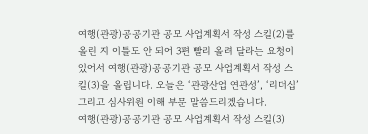여행(관광)공공기관 공모 사업계획서 작성 스킬(2)를 올린 지 이틀도 안 되어 3편 빨리 올려 달라는 요청이 있어서 여행(관광)공공기관 공모 사업계획서 작성 스킬(3)을 올립니다. 오늘은 ‘관광산업 연관성’, ‘리더십’ 그리고 심사위원 이해 부문 말씀드리겠습니다.
여행(관광)공공기관 공모 사업계획서 작성 스킬(3)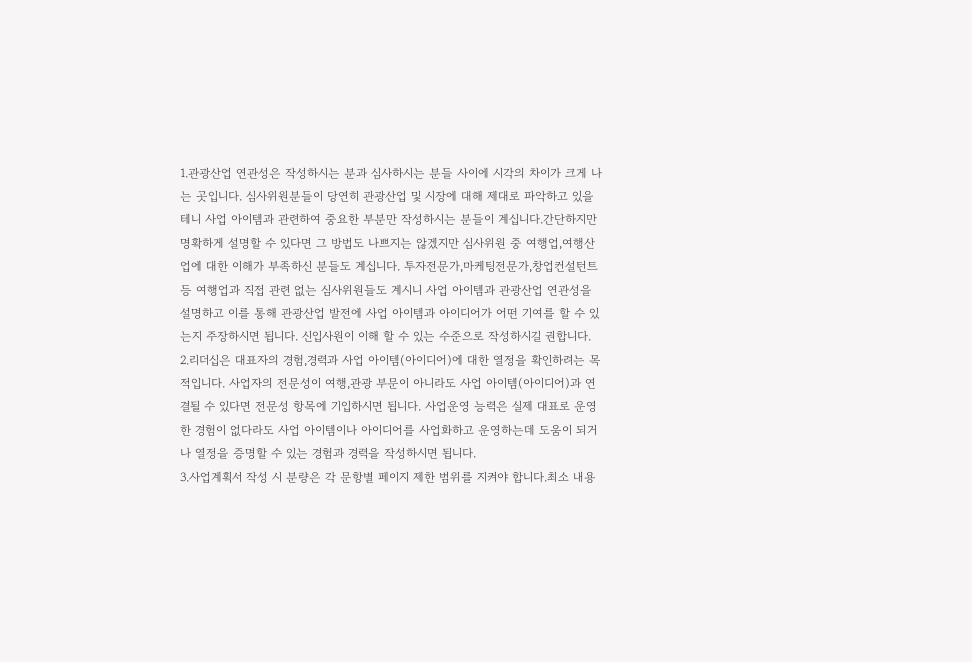1.관광산업 연관성은 작성하시는 분과 심사하시는 분들 사이에 시각의 차이가 크게 나는 곳입니다. 심사위원분들이 당연히 관광산업 및 시장에 대해 제대로 파악하고 있을테니 사업 아이템과 관련하여 중요한 부분만 작성하시는 분들이 계십니다.간단하지만 명확하게 설명할 수 있다면 그 방법도 나쁘지는 않겠지만 심사위원 중 여행업,여행산업에 대한 이해가 부족하신 분들도 계십니다. 투자전문가,마케팅전문가,창업컨설턴트 등 여행업과 직접 관련 없는 심사위원들도 계시니 사업 아이템과 관광산업 연관성을 설명하고 이를 통해 관광산업 발전에 사업 아이템과 아이디어가 어떤 기여를 할 수 있는지 주장하시면 됩니다. 신입사원이 이해 할 수 있는 수준으로 작성하시길 권합니다.
2.리더십은 대표자의 경험,경력과 사업 아이템(아이디어)에 대한 열정을 확인하려는 목적입니다. 사업자의 전문성이 여행,관광 부문이 아니라도 사업 아이템(아이디어)과 연결될 수 있다면 전문성 항목에 기입하시면 됩니다. 사업운영 능력은 실제 대표로 운영한 경험이 없다라도 사업 아이템이나 아이디어를 사업화하고 운영하는데 도움이 되거나 열정을 증명할 수 있는 경험과 경력을 작성하시면 됩니다.
3.사업계획서 작성 시 분량은 각 문항별 페이지 제한 범위를 지켜야 합니다.최소 내용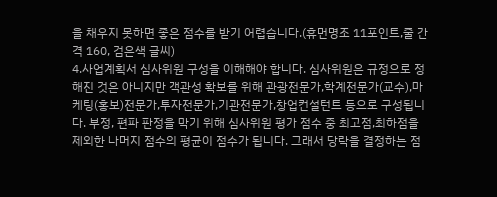을 채우지 못하면 좋은 점수를 받기 어렵습니다.(휴먼명조 11포인트,줄 간격 160, 검은색 글씨)
4.사업계획서 심사위원 구성을 이해해야 합니다. 심사위원은 규정으로 정해진 것은 아니지만 객관성 확보를 위해 관광전문가,학계전문가(교수),마케팅(홍보)전문가,투자전문가,기관전문가,창업컨설턴트 등으로 구성됩니다. 부정, 편파 판정을 막기 위해 심사위원 평가 점수 중 최고점,최하점을 제외한 나머지 점수의 평균이 점수가 됩니다. 그래서 당락을 결정하는 점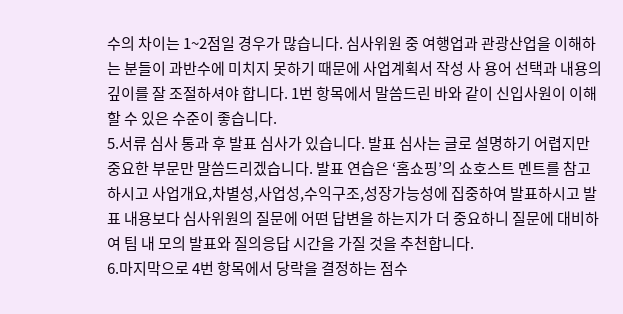수의 차이는 1~2점일 경우가 많습니다. 심사위원 중 여행업과 관광산업을 이해하는 분들이 과반수에 미치지 못하기 때문에 사업계획서 작성 사 용어 선택과 내용의 깊이를 잘 조절하셔야 합니다. 1번 항목에서 말씀드린 바와 같이 신입사원이 이해 할 수 있은 수준이 좋습니다.
5.서류 심사 통과 후 발표 심사가 있습니다. 발표 심사는 글로 설명하기 어렵지만 중요한 부문만 말씀드리겠습니다. 발표 연습은 ‘홈쇼핑’의 쇼호스트 멘트를 참고하시고 사업개요,차별성,사업성,수익구조,성장가능성에 집중하여 발표하시고 발표 내용보다 심사위원의 질문에 어떤 답변을 하는지가 더 중요하니 질문에 대비하여 팀 내 모의 발표와 질의응답 시간을 가질 것을 추천합니다.
6.마지막으로 4번 항목에서 당락을 결정하는 점수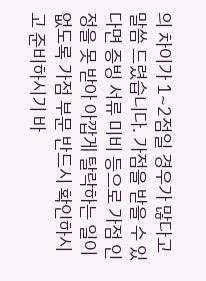의 차이가 1~2점일 경우가 많다고 말씀 드렸습니다. 가점을 받을 수 있다면 증빙 서류 미비 등으로 가점 인정을 못 받아 아깝게 탈락하는 일이 없도록 가점 부문 반드시 확인하시고 준비하시기 바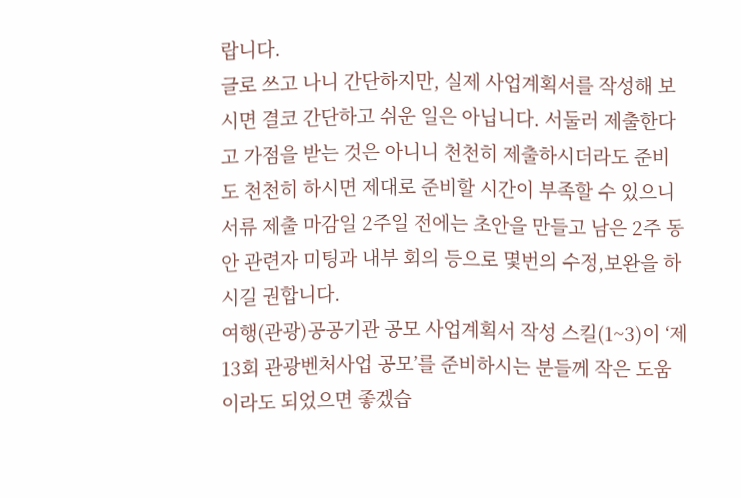랍니다.
글로 쓰고 나니 간단하지만, 실제 사업계획서를 작성해 보시면 결코 간단하고 쉬운 일은 아닙니다. 서둘러 제출한다고 가점을 받는 것은 아니니 천천히 제출하시더라도 준비도 천천히 하시면 제대로 준비할 시간이 부족할 수 있으니 서류 제출 마감일 2주일 전에는 초안을 만들고 남은 2주 동안 관련자 미팅과 내부 회의 등으로 몇번의 수정,보완을 하시길 권합니다.
여행(관광)공공기관 공모 사업계획서 작성 스킬(1~3)이 ‘제13회 관광벤처사업 공모’를 준비하시는 분들께 작은 도움이라도 되었으면 좋겠습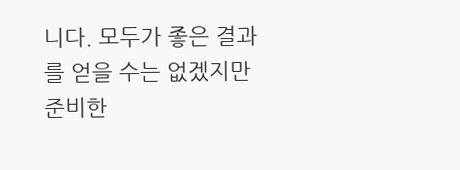니다. 모두가 좋은 결과를 얻을 수는 없겠지만 준비한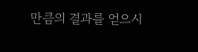만큼의 결과를 얻으시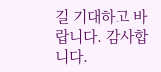길 기대하고 바랍니다. 감사합니다.